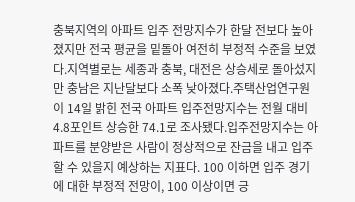충북지역의 아파트 입주 전망지수가 한달 전보다 높아졌지만 전국 평균을 밑돌아 여전히 부정적 수준을 보였다.지역별로는 세종과 충북, 대전은 상승세로 돌아섰지만 충남은 지난달보다 소폭 낮아졌다.주택산업연구원이 14일 밝힌 전국 아파트 입주전망지수는 전월 대비 4.8포인트 상승한 74.1로 조사됐다.입주전망지수는 아파트를 분양받은 사람이 정상적으로 잔금을 내고 입주할 수 있을지 예상하는 지표다. 100 이하면 입주 경기에 대한 부정적 전망이, 100 이상이면 긍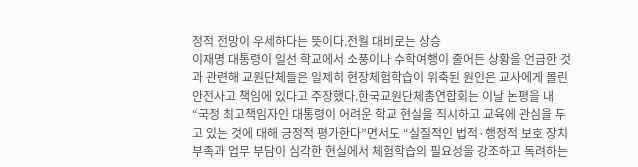정적 전망이 우세하다는 뜻이다.전월 대비로는 상승
이재명 대통령이 일선 학교에서 소풍이나 수학여행이 줄어든 상황을 언급한 것과 관련해 교원단체들은 일제히 현장체험학습이 위축된 원인은 교사에게 몰린 안전사고 책임에 있다고 주장했다.한국교원단체총연합회는 이날 논평을 내 “국정 최고책임자인 대통령이 어려운 학교 현실을 직시하고 교육에 관심을 두고 있는 것에 대해 긍정적 평가한다”면서도 “실질적인 법적·행정적 보호 장치 부족과 업무 부담이 심각한 현실에서 체험학습의 필요성을 강조하고 독려하는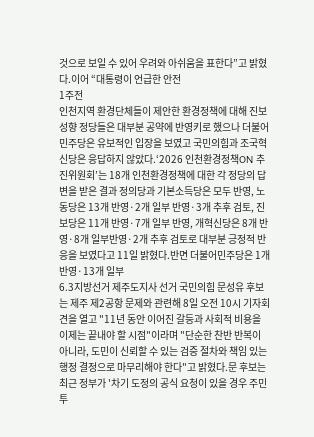것으로 보일 수 있어 우려와 아쉬움을 표한다”고 밝혔다.이어 “대통령이 언급한 안전
1주전
인천지역 환경단체들이 제안한 환경정책에 대해 진보성향 정당들은 대부분 공약에 반영키로 했으나 더불어민주당은 유보적인 입장을 보였고 국민의힘과 조국혁신당은 응답하지 않았다.‘2026 인천환경정책ON 추진위원회’는 18개 인천환경정책에 대한 각 정당의 답변을 받은 결과 정의당과 기본소득당은 모두 반영, 노동당은 13개 반영·2개 일부 반영·3개 추후 검토, 진보당은 11개 반영·7개 일부 반영, 개혁신당은 8개 반영·8개 일부반영·2개 추후 검토로 대부분 긍정적 반응을 보였다고 11일 밝혔다.반면 더불어민주당은 1개 반영·13개 일부
6.3지방선거 제주도지사 선거 국민의힘 문성유 후보는 제주 제2공항 문제와 관련해 8일 오전 10시 기자회견을 열고 "11년 동안 이어진 갈등과 사회적 비용을 이제는 끝내야 할 시점"이라며 "단순한 찬반 반복이 아니라, 도민이 신뢰할 수 있는 검증 절차와 책임 있는 행정 결정으로 마무리해야 한다"고 밝혔다.문 후보는 최근 정부가 '차기 도정의 공식 요청이 있을 경우 주민투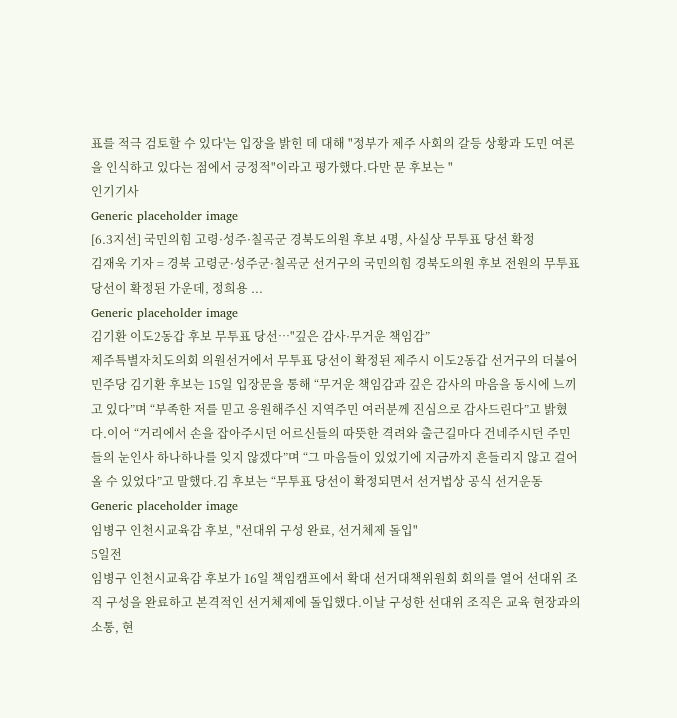표를 적극 검토할 수 있다'는 입장을 밝힌 데 대해 "정부가 제주 사회의 갈등 상황과 도민 여론을 인식하고 있다는 점에서 긍정적"이라고 평가했다.다만 문 후보는 "
인기기사
Generic placeholder image
[6.3지선] 국민의힘 고령·성주·칠곡군 경북도의원 후보 4명, 사실상 무투표 당선 확정
김재욱 기자 = 경북 고령군·성주군·칠곡군 선거구의 국민의힘 경북도의원 후보 전원의 무투표 당선이 확정된 가운데, 정희용 ...
Generic placeholder image
김기환 이도2동갑 후보 무투표 당선…"깊은 감사·무거운 책임감”
제주특별자치도의회 의원선거에서 무투표 당선이 확정된 제주시 이도2동갑 선거구의 더불어민주당 김기환 후보는 15일 입장문을 통해 “무거운 책임감과 깊은 감사의 마음을 동시에 느끼고 있다”며 “부족한 저를 믿고 응원해주신 지역주민 여러분께 진심으로 감사드린다”고 밝혔다.이어 “거리에서 손을 잡아주시던 어르신들의 따뜻한 격려와 출근길마다 건네주시던 주민들의 눈인사 하나하나를 잊지 않겠다”며 “그 마음들이 있었기에 지금까지 흔들리지 않고 걸어올 수 있었다”고 말했다.김 후보는 “무투표 당선이 확정되면서 선거법상 공식 선거운동
Generic placeholder image
임병구 인천시교육감 후보, "선대위 구성 완료, 선거체제 돌입"
5일전
임병구 인천시교육감 후보가 16일 책임캠프에서 확대 선거대책위원회 회의를 열어 선대위 조직 구성을 완료하고 본격적인 선거체제에 돌입했다.이날 구성한 선대위 조직은 교육 현장과의 소통, 현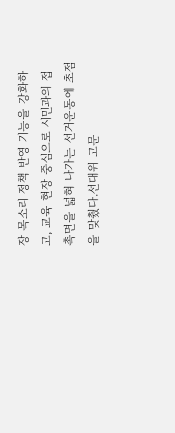장 목소리 정책 반영 기능을 강화하고, 교육 현장 중심으로 시민과의 접촉면을 넓혀 나가는 선거운동에 초점을 맞췄다.선대위 고문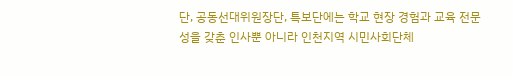단, 공동선대위원장단, 특보단에는 학교 현장 경험과 교육 전문성을 갖춘 인사뿐 아니라 인천지역 시민사회단체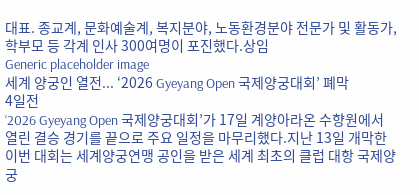대표. 종교계, 문화예술계, 복지분야, 노동환경분야 전문가 및 활동가, 학부모 등 각계 인사 300여명이 포진했다.상임
Generic placeholder image
세계 양궁인 열전... ‘2026 Gyeyang Open 국제양궁대회’ 폐막
4일전
‘2026 Gyeyang Open 국제양궁대회’가 17일 계양아라온 수향원에서 열린 결승 경기를 끝으로 주요 일정을 마무리했다.지난 13일 개막한 이번 대회는 세계양궁연맹 공인을 받은 세계 최초의 클럽 대항 국제양궁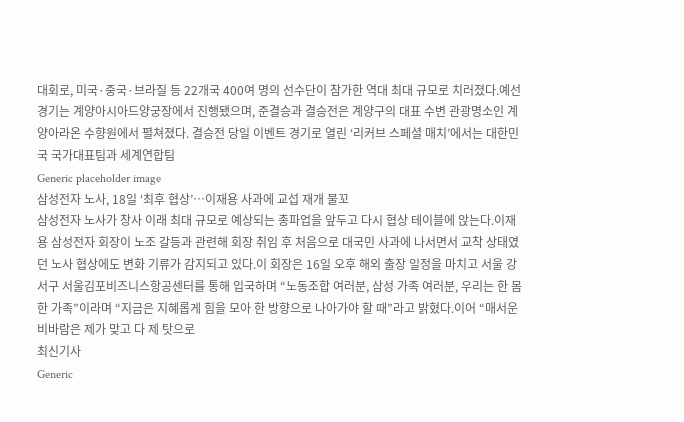대회로, 미국·중국·브라질 등 22개국 400여 명의 선수단이 참가한 역대 최대 규모로 치러졌다.예선 경기는 계양아시아드양궁장에서 진행됐으며, 준결승과 결승전은 계양구의 대표 수변 관광명소인 계양아라온 수향원에서 펼쳐졌다. 결승전 당일 이벤트 경기로 열린 ‘리커브 스페셜 매치’에서는 대한민국 국가대표팀과 세계연합팀
Generic placeholder image
삼성전자 노사, 18일 ‘최후 협상’…이재용 사과에 교섭 재개 물꼬
삼성전자 노사가 창사 이래 최대 규모로 예상되는 총파업을 앞두고 다시 협상 테이블에 앉는다.이재용 삼성전자 회장이 노조 갈등과 관련해 회장 취임 후 처음으로 대국민 사과에 나서면서 교착 상태였던 노사 협상에도 변화 기류가 감지되고 있다.이 회장은 16일 오후 해외 출장 일정을 마치고 서울 강서구 서울김포비즈니스항공센터를 통해 입국하며 “노동조합 여러분, 삼성 가족 여러분, 우리는 한 몸 한 가족”이라며 “지금은 지혜롭게 힘을 모아 한 방향으로 나아가야 할 때”라고 밝혔다.이어 “매서운 비바람은 제가 맞고 다 제 탓으로
최신기사
Generic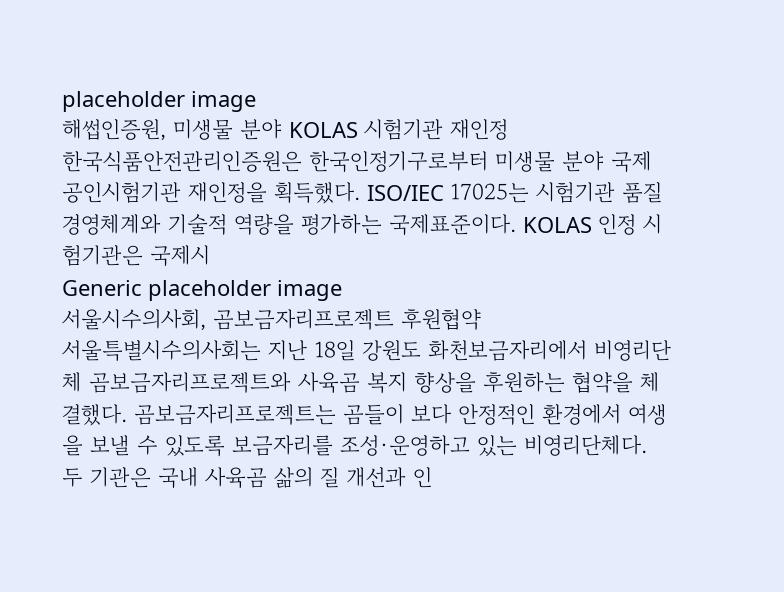placeholder image
해썹인증원, 미생물 분야 KOLAS 시험기관 재인정
한국식품안전관리인증원은 한국인정기구로부터 미생물 분야 국제공인시험기관 재인정을 획득했다. ISO/IEC 17025는 시험기관 품질경영체계와 기술적 역량을 평가하는 국제표준이다. KOLAS 인정 시험기관은 국제시
Generic placeholder image
서울시수의사회, 곰보금자리프로젝트 후원협약
서울특별시수의사회는 지난 18일 강원도 화천보금자리에서 비영리단체 곰보금자리프로젝트와 사육곰 복지 향상을 후원하는 협약을 체결했다. 곰보금자리프로젝트는 곰들이 보다 안정적인 환경에서 여생을 보낼 수 있도록 보금자리를 조성·운영하고 있는 비영리단체다. 두 기관은 국내 사육곰 삶의 질 개선과 인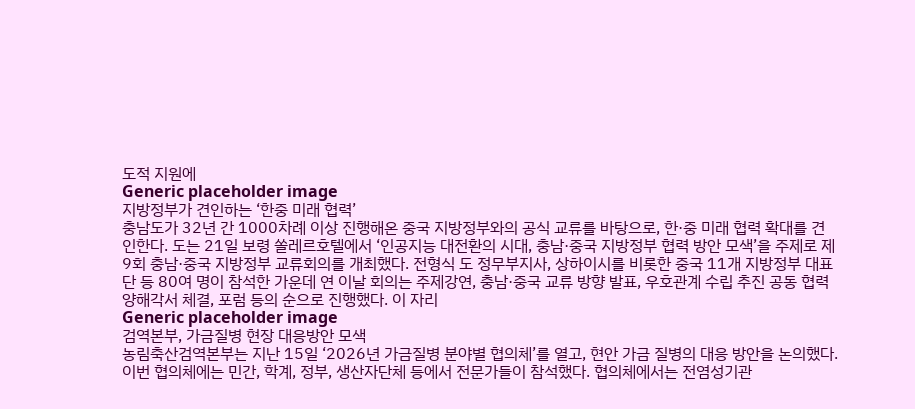도적 지원에
Generic placeholder image
지방정부가 견인하는 ‘한중 미래 협력’
충남도가 32년 간 1000차례 이상 진행해온 중국 지방정부와의 공식 교류를 바탕으로, 한·중 미래 협력 확대를 견인한다. 도는 21일 보령 쏠레르호텔에서 ‘인공지능 대전환의 시대, 충남·중국 지방정부 협력 방안 모색’을 주제로 제9회 충남·중국 지방정부 교류회의를 개최했다. 전형식 도 정무부지사, 상하이시를 비롯한 중국 11개 지방정부 대표단 등 80여 명이 참석한 가운데 연 이날 회의는 주제강연, 충남·중국 교류 방향 발표, 우호관계 수립 추진 공동 협력 양해각서 체결, 포럼 등의 순으로 진행했다. 이 자리
Generic placeholder image
검역본부, 가금질병 현장 대응방안 모색
농림축산검역본부는 지난 15일 ‘2026년 가금질병 분야별 협의체’를 열고, 현안 가금 질병의 대응 방안을 논의했다. 이번 협의체에는 민간, 학계, 정부, 생산자단체 등에서 전문가들이 참석했다. 협의체에서는 전염성기관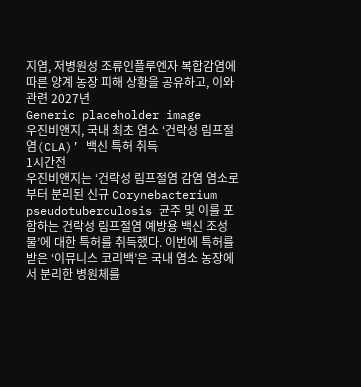지염, 저병원성 조류인플루엔자 복합감염에 따른 양계 농장 피해 상황을 공유하고, 이와 관련 2027년
Generic placeholder image
우진비앤지, 국내 최초 염소 ‘건락성 림프절염(CLA)’ 백신 특허 취득
1시간전
우진비앤지는 ‘건락성 림프절염 감염 염소로부터 분리된 신규 Corynebacterium pseudotuberculosis 균주 및 이를 포함하는 건락성 림프절염 예방용 백신 조성물’에 대한 특허를 취득했다. 이번에 특허를 받은 ‘이뮤니스 코리백’은 국내 염소 농장에서 분리한 병원체를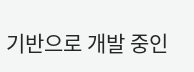기반으로 개발 중인